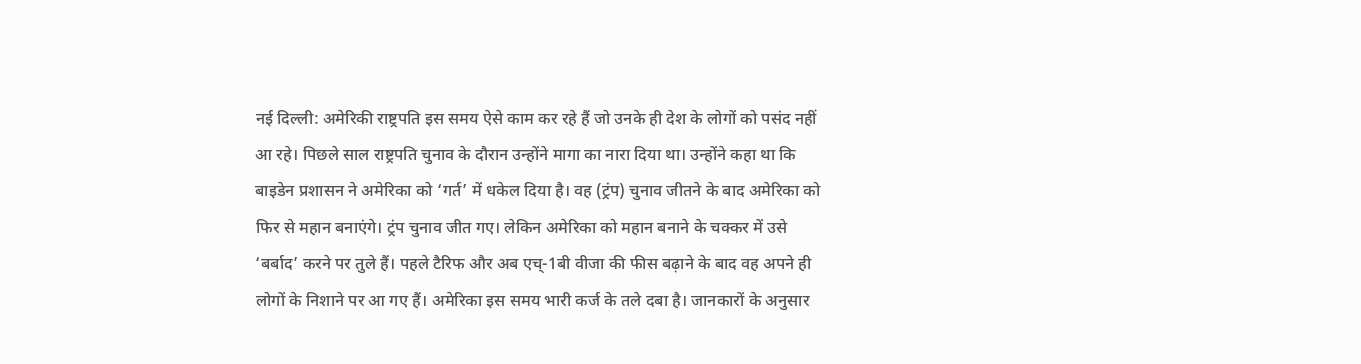नई दिल्ली: अमेरिकी राष्ट्रपति इस समय ऐसे काम कर रहे हैं जो उनके ही देश के लोगों को पसंद नहीं आ रहे। पिछले साल राष्ट्रपति चुनाव के दौरान उन्होंने मागा का नारा दिया था। उन्होंने कहा था कि बाइडेन प्रशासन ने अमेरिका को ‘गर्त’ में धकेल दिया है। वह (ट्रंप) चुनाव जीतने के बाद अमेरिका को फिर से महान बनाएंगे। ट्रंप चुनाव जीत गए। लेकिन अमेरिका को महान बनाने के चक्कर में उसे ‘बर्बाद’ करने पर तुले हैं। पहले टैरिफ और अब एच्-1बी वीजा की फीस बढ़ाने के बाद वह अपने ही लोगों के निशाने पर आ गए हैं। अमेरिका इस समय भारी कर्ज के तले दबा है। जानकारों के अनुसार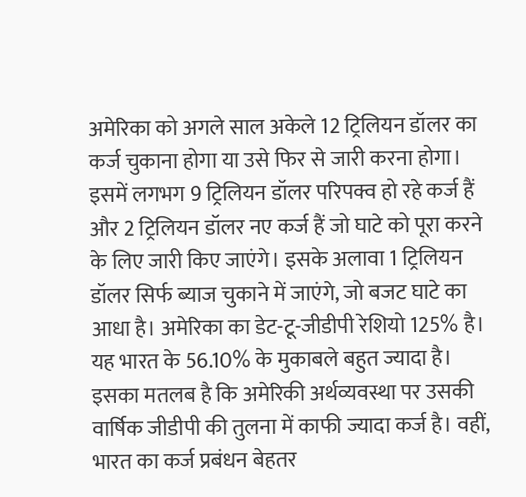अमेरिका को अगले साल अकेले 12 ट्रिलियन डॉलर का कर्ज चुकाना होगा या उसे फिर से जारी करना होगा। इसमें लगभग 9 ट्रिलियन डॉलर परिपक्व हो रहे कर्ज हैं और 2 ट्रिलियन डॉलर नए कर्ज हैं जो घाटे को पूरा करने के लिए जारी किए जाएंगे। इसके अलावा 1 ट्रिलियन डॉलर सिर्फ ब्याज चुकाने में जाएंगे, जो बजट घाटे का आधा है। अमेरिका का डेट-टू-जीडीपी रेशियो 125% है। यह भारत के 56.10% के मुकाबले बहुत ज्यादा है। इसका मतलब है कि अमेरिकी अर्थव्यवस्था पर उसकी वार्षिक जीडीपी की तुलना में काफी ज्यादा कर्ज है। वहीं, भारत का कर्ज प्रबंधन बेहतर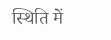स्थिति में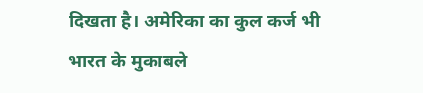दिखता है। अमेरिका का कुल कर्ज भी भारत के मुकाबले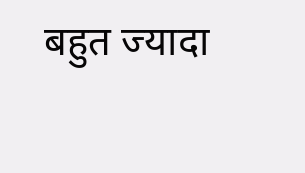बहुत ज्यादा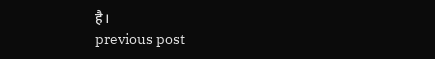है।
previous post